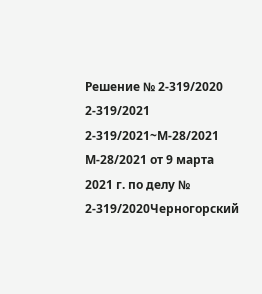Решение № 2-319/2020 2-319/2021 2-319/2021~М-28/2021 М-28/2021 от 9 марта 2021 г. по делу № 2-319/2020Черногорский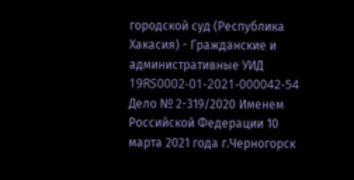городской суд (Республика Хакасия) - Гражданские и административные УИД 19RS0002-01-2021-000042-54 Дело № 2-319/2020 Именем Российской Федерации 10 марта 2021 года г.Черногорск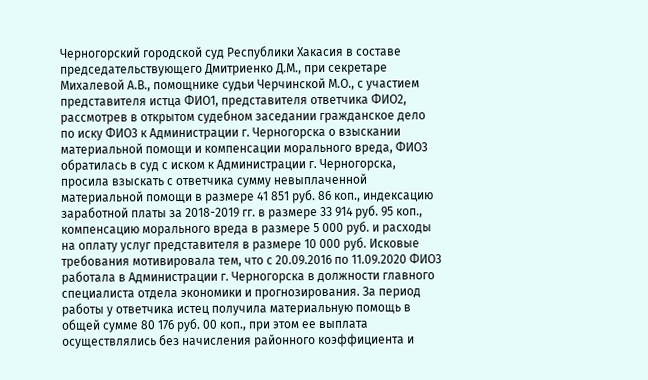Черногорский городской суд Республики Хакасия в составе председательствующего Дмитриенко Д.М., при секретаре Михалевой А.В., помощнике судьи Черчинской М.О., с участием представителя истца ФИО1, представителя ответчика ФИО2, рассмотрев в открытом судебном заседании гражданское дело по иску ФИО3 к Администрации г. Черногорска о взыскании материальной помощи и компенсации морального вреда, ФИО3 обратилась в суд с иском к Администрации г. Черногорска, просила взыскать с ответчика сумму невыплаченной материальной помощи в размере 41 851 руб. 86 коп., индексацию заработной платы за 2018-2019 гг. в размере 33 914 руб. 95 коп., компенсацию морального вреда в размере 5 000 руб. и расходы на оплату услуг представителя в размере 10 000 руб. Исковые требования мотивировала тем, что с 20.09.2016 по 11.09.2020 ФИО3 работала в Администрации г. Черногорска в должности главного специалиста отдела экономики и прогнозирования. За период работы у ответчика истец получила материальную помощь в общей сумме 80 176 руб. 00 коп., при этом ее выплата осуществлялись без начисления районного коэффициента и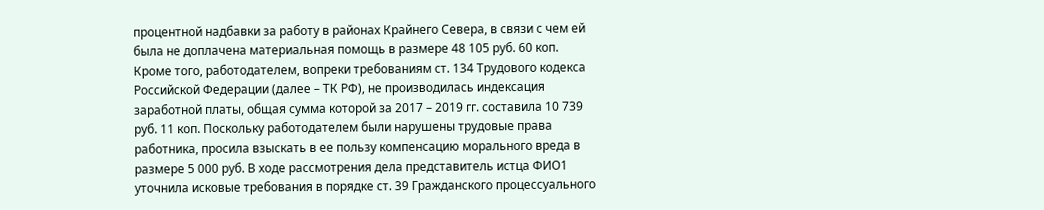процентной надбавки за работу в районах Крайнего Севера, в связи с чем ей была не доплачена материальная помощь в размере 48 105 руб. 60 коп. Кроме того, работодателем, вопреки требованиям ст. 134 Трудового кодекса Российской Федерации (далее – ТК РФ), не производилась индексация заработной платы, общая сумма которой за 2017 – 2019 гг. составила 10 739 руб. 11 коп. Поскольку работодателем были нарушены трудовые права работника, просила взыскать в ее пользу компенсацию морального вреда в размере 5 000 руб. В ходе рассмотрения дела представитель истца ФИО1 уточнила исковые требования в порядке ст. 39 Гражданского процессуального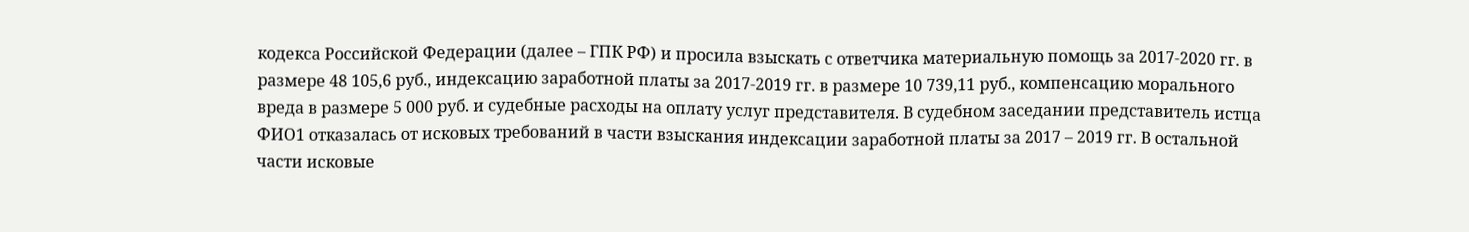кодекса Российской Федерации (далее – ГПК РФ) и просила взыскать с ответчика материальную помощь за 2017-2020 гг. в размере 48 105,6 руб., индексацию заработной платы за 2017-2019 гг. в размере 10 739,11 руб., компенсацию морального вреда в размере 5 000 руб. и судебные расходы на оплату услуг представителя. В судебном заседании представитель истца ФИО1 отказалась от исковых требований в части взыскания индексации заработной платы за 2017 – 2019 гг. В остальной части исковые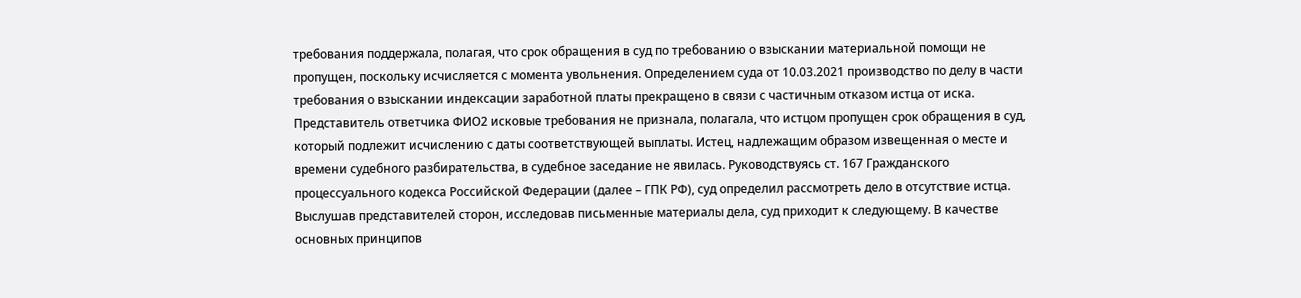требования поддержала, полагая, что срок обращения в суд по требованию о взыскании материальной помощи не пропущен, поскольку исчисляется с момента увольнения. Определением суда от 10.03.2021 производство по делу в части требования о взыскании индексации заработной платы прекращено в связи с частичным отказом истца от иска. Представитель ответчика ФИО2 исковые требования не признала, полагала, что истцом пропущен срок обращения в суд, который подлежит исчислению с даты соответствующей выплаты. Истец, надлежащим образом извещенная о месте и времени судебного разбирательства, в судебное заседание не явилась. Руководствуясь ст. 167 Гражданского процессуального кодекса Российской Федерации (далее – ГПК РФ), суд определил рассмотреть дело в отсутствие истца. Выслушав представителей сторон, исследовав письменные материалы дела, суд приходит к следующему. В качестве основных принципов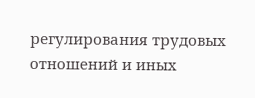регулирования трудовых отношений и иных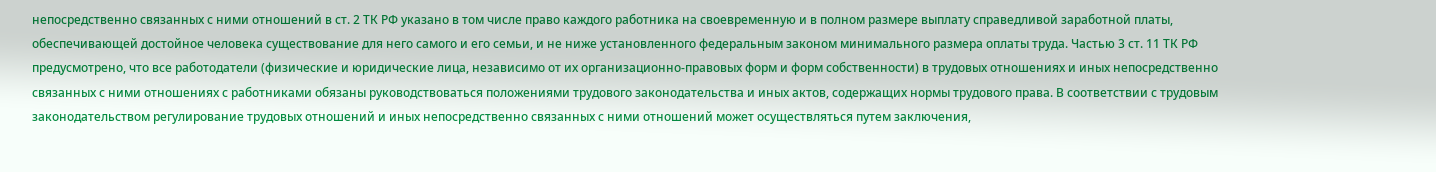непосредственно связанных с ними отношений в ст. 2 ТК РФ указано в том числе право каждого работника на своевременную и в полном размере выплату справедливой заработной платы, обеспечивающей достойное человека существование для него самого и его семьи, и не ниже установленного федеральным законом минимального размера оплаты труда. Частью 3 ст. 11 ТК РФ предусмотрено, что все работодатели (физические и юридические лица, независимо от их организационно-правовых форм и форм собственности) в трудовых отношениях и иных непосредственно связанных с ними отношениях с работниками обязаны руководствоваться положениями трудового законодательства и иных актов, содержащих нормы трудового права. В соответствии с трудовым законодательством регулирование трудовых отношений и иных непосредственно связанных с ними отношений может осуществляться путем заключения,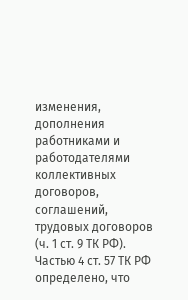изменения, дополнения работниками и работодателями коллективных договоров, соглашений, трудовых договоров (ч. 1 ст. 9 ТК РФ). Частью 4 ст. 57 ТК РФ определено, что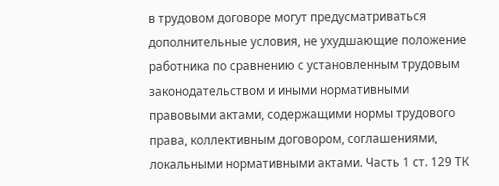в трудовом договоре могут предусматриваться дополнительные условия, не ухудшающие положение работника по сравнению с установленным трудовым законодательством и иными нормативными правовыми актами, содержащими нормы трудового права, коллективным договором, соглашениями, локальными нормативными актами. Часть 1 ст. 129 ТК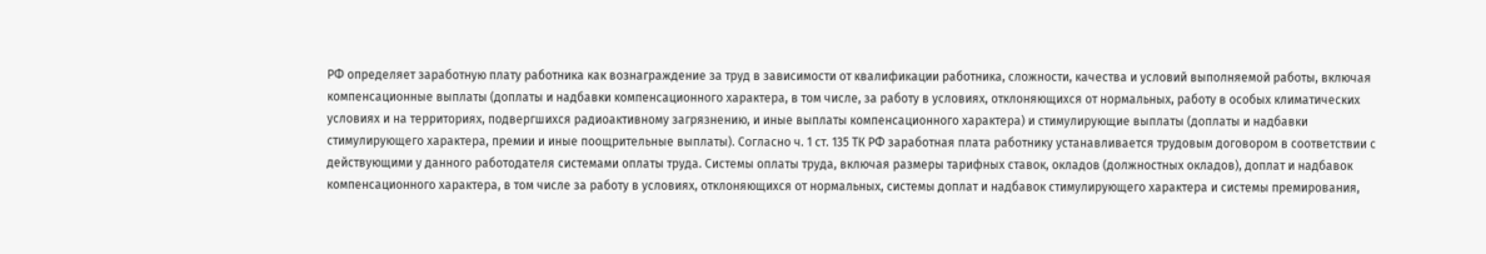РФ определяет заработную плату работника как вознаграждение за труд в зависимости от квалификации работника, сложности, качества и условий выполняемой работы, включая компенсационные выплаты (доплаты и надбавки компенсационного характера, в том числе, за работу в условиях, отклоняющихся от нормальных, работу в особых климатических условиях и на территориях, подвергшихся радиоактивному загрязнению, и иные выплаты компенсационного характера) и стимулирующие выплаты (доплаты и надбавки стимулирующего характера, премии и иные поощрительные выплаты). Согласно ч. 1 ст. 135 ТК РФ заработная плата работнику устанавливается трудовым договором в соответствии с действующими у данного работодателя системами оплаты труда. Системы оплаты труда, включая размеры тарифных ставок, окладов (должностных окладов), доплат и надбавок компенсационного характера, в том числе за работу в условиях, отклоняющихся от нормальных, системы доплат и надбавок стимулирующего характера и системы премирования,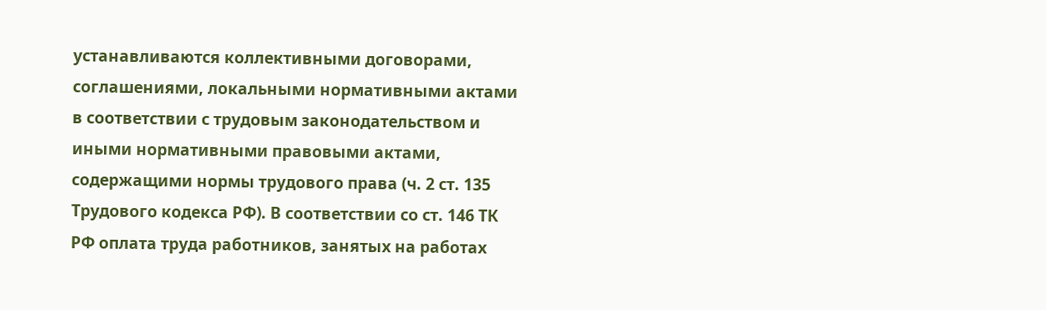устанавливаются коллективными договорами, соглашениями, локальными нормативными актами в соответствии с трудовым законодательством и иными нормативными правовыми актами, содержащими нормы трудового права (ч. 2 ст. 135 Трудового кодекса РФ). В соответствии со ст. 146 ТК РФ оплата труда работников, занятых на работах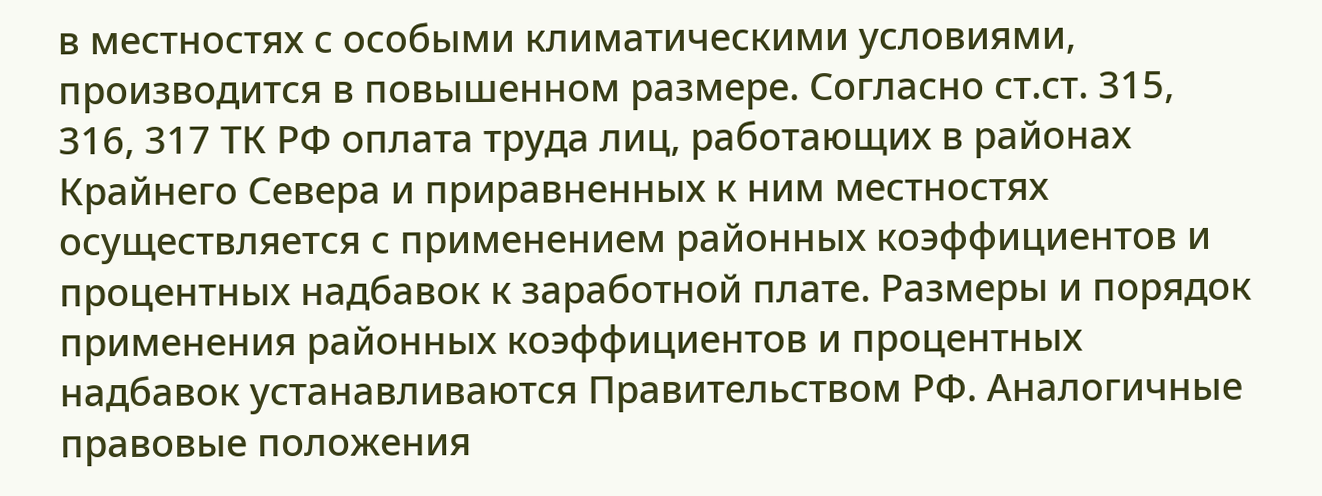в местностях с особыми климатическими условиями, производится в повышенном размере. Согласно ст.ст. 315, 316, 317 ТК РФ оплата труда лиц, работающих в районах Крайнего Севера и приравненных к ним местностях осуществляется с применением районных коэффициентов и процентных надбавок к заработной плате. Размеры и порядок применения районных коэффициентов и процентных надбавок устанавливаются Правительством РФ. Аналогичные правовые положения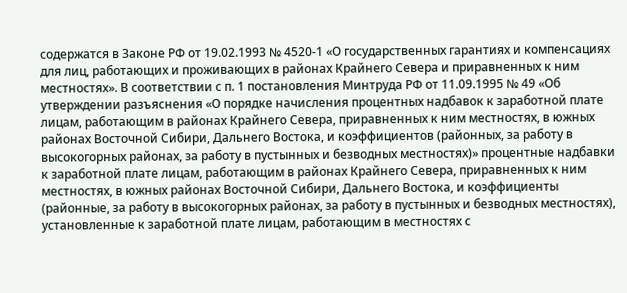содержатся в Законе РФ от 19.02.1993 № 4520-1 «О государственных гарантиях и компенсациях для лиц, работающих и проживающих в районах Крайнего Севера и приравненных к ним местностях». В соответствии с п. 1 постановления Минтруда РФ от 11.09.1995 № 49 «Об утверждении разъяснения «О порядке начисления процентных надбавок к заработной плате лицам, работающим в районах Крайнего Севера, приравненных к ним местностях, в южных районах Восточной Сибири, Дальнего Востока, и коэффициентов (районных, за работу в высокогорных районах, за работу в пустынных и безводных местностях)» процентные надбавки к заработной плате лицам, работающим в районах Крайнего Севера, приравненных к ним местностях, в южных районах Восточной Сибири, Дальнего Востока, и коэффициенты (районные, за работу в высокогорных районах, за работу в пустынных и безводных местностях), установленные к заработной плате лицам, работающим в местностях с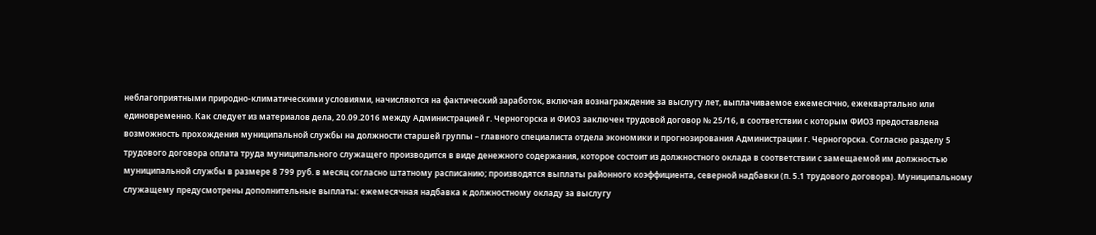неблагоприятными природно-климатическими условиями, начисляются на фактический заработок, включая вознаграждение за выслугу лет, выплачиваемое ежемесячно, ежеквартально или единовременно. Как следует из материалов дела, 20.09.2016 между Администрацией г. Черногорска и ФИО3 заключен трудовой договор № 25/16, в соответствии с которым ФИО3 предоставлена возможность прохождения муниципальной службы на должности старшей группы – главного специалиста отдела экономики и прогнозирования Администрации г. Черногорска. Согласно разделу 5 трудового договора оплата труда муниципального служащего производится в виде денежного содержания, которое состоит из должностного оклада в соответствии с замещаемой им должностью муниципальной службы в размере 8 799 руб. в месяц согласно штатному расписанию; производятся выплаты районного коэффициента, северной надбавки (п. 5.1 трудового договора). Муниципальному служащему предусмотрены дополнительные выплаты: ежемесячная надбавка к должностному окладу за выслугу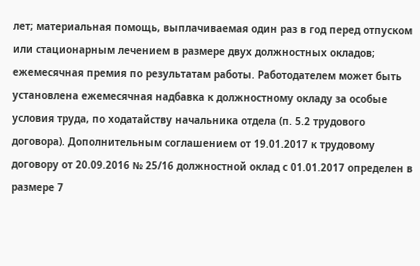лет; материальная помощь, выплачиваемая один раз в год перед отпуском или стационарным лечением в размере двух должностных окладов; ежемесячная премия по результатам работы. Работодателем может быть установлена ежемесячная надбавка к должностному окладу за особые условия труда, по ходатайству начальника отдела (п. 5.2 трудового договора). Дополнительным соглашением от 19.01.2017 к трудовому договору от 20.09.2016 № 25/16 должностной оклад с 01.01.2017 определен в размере 7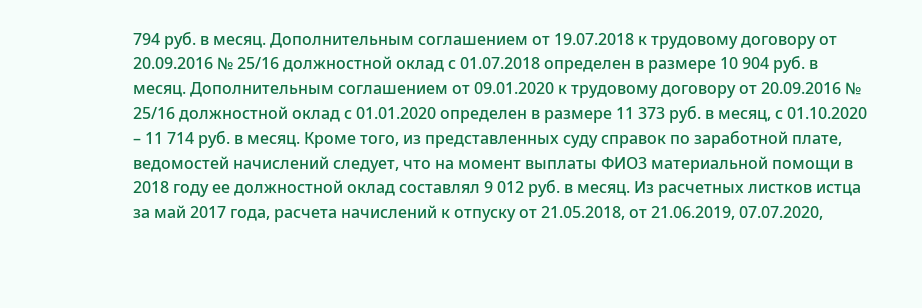794 руб. в месяц. Дополнительным соглашением от 19.07.2018 к трудовому договору от 20.09.2016 № 25/16 должностной оклад с 01.07.2018 определен в размере 10 904 руб. в месяц. Дополнительным соглашением от 09.01.2020 к трудовому договору от 20.09.2016 № 25/16 должностной оклад с 01.01.2020 определен в размере 11 373 руб. в месяц, с 01.10.2020 – 11 714 руб. в месяц. Кроме того, из представленных суду справок по заработной плате, ведомостей начислений следует, что на момент выплаты ФИО3 материальной помощи в 2018 году ее должностной оклад составлял 9 012 руб. в месяц. Из расчетных листков истца за май 2017 года, расчета начислений к отпуску от 21.05.2018, от 21.06.2019, 07.07.2020,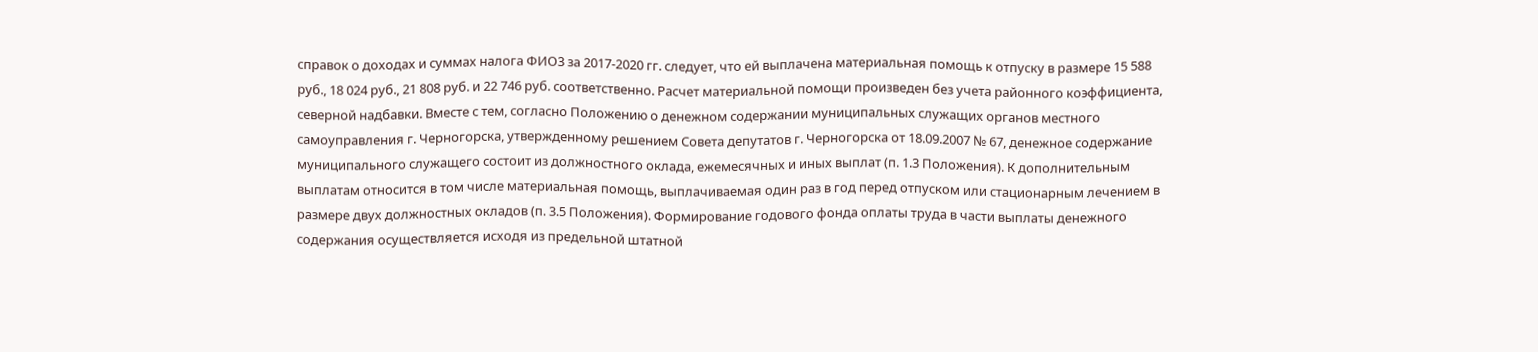справок о доходах и суммах налога ФИО3 за 2017-2020 гг. следует, что ей выплачена материальная помощь к отпуску в размере 15 588 руб., 18 024 руб., 21 808 руб. и 22 746 руб. соответственно. Расчет материальной помощи произведен без учета районного коэффициента, северной надбавки. Вместе с тем, согласно Положению о денежном содержании муниципальных служащих органов местного самоуправления г. Черногорска, утвержденному решением Совета депутатов г. Черногорска от 18.09.2007 № 67, денежное содержание муниципального служащего состоит из должностного оклада, ежемесячных и иных выплат (п. 1.3 Положения). К дополнительным выплатам относится в том числе материальная помощь, выплачиваемая один раз в год перед отпуском или стационарным лечением в размере двух должностных окладов (п. 3.5 Положения). Формирование годового фонда оплаты труда в части выплаты денежного содержания осуществляется исходя из предельной штатной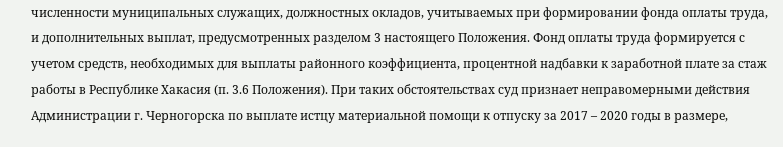численности муниципальных служащих, должностных окладов, учитываемых при формировании фонда оплаты труда, и дополнительных выплат, предусмотренных разделом 3 настоящего Положения. Фонд оплаты труда формируется с учетом средств, необходимых для выплаты районного коэффициента, процентной надбавки к заработной плате за стаж работы в Республике Хакасия (п. 3.6 Положения). При таких обстоятельствах суд признает неправомерными действия Администрации г. Черногорска по выплате истцу материальной помощи к отпуску за 2017 – 2020 годы в размере,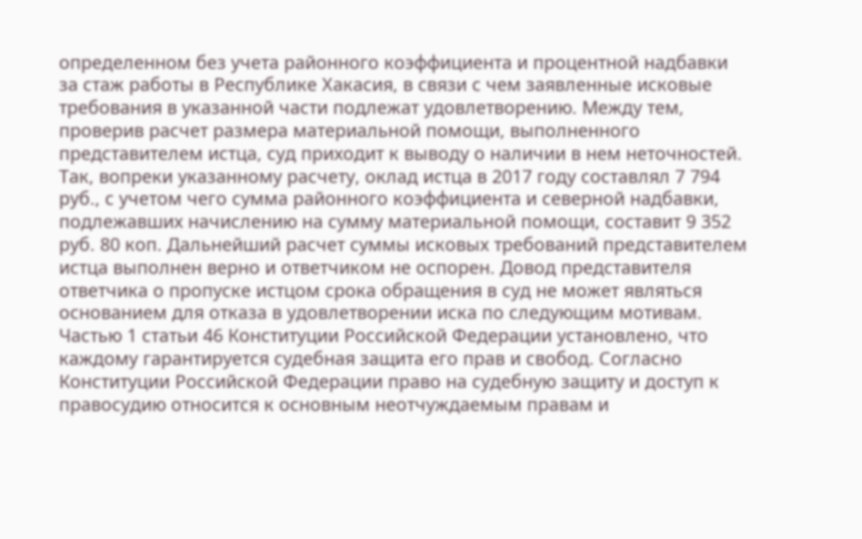определенном без учета районного коэффициента и процентной надбавки за стаж работы в Республике Хакасия, в связи с чем заявленные исковые требования в указанной части подлежат удовлетворению. Между тем, проверив расчет размера материальной помощи, выполненного представителем истца, суд приходит к выводу о наличии в нем неточностей. Так, вопреки указанному расчету, оклад истца в 2017 году составлял 7 794 руб., с учетом чего сумма районного коэффициента и северной надбавки, подлежавших начислению на сумму материальной помощи, составит 9 352 руб. 80 коп. Дальнейший расчет суммы исковых требований представителем истца выполнен верно и ответчиком не оспорен. Довод представителя ответчика о пропуске истцом срока обращения в суд не может являться основанием для отказа в удовлетворении иска по следующим мотивам. Частью 1 статьи 46 Конституции Российской Федерации установлено, что каждому гарантируется судебная защита его прав и свобод. Согласно Конституции Российской Федерации право на судебную защиту и доступ к правосудию относится к основным неотчуждаемым правам и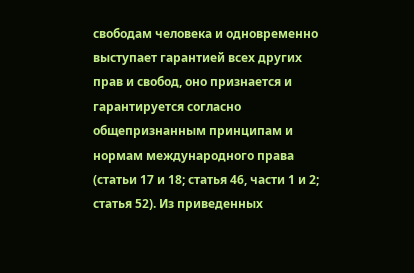свободам человека и одновременно выступает гарантией всех других прав и свобод, оно признается и гарантируется согласно общепризнанным принципам и нормам международного права (статьи 17 и 18; статья 46, части 1 и 2; статья 52). Из приведенных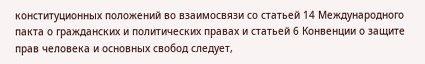конституционных положений во взаимосвязи со статьей 14 Международного пакта о гражданских и политических правах и статьей 6 Конвенции о защите прав человека и основных свобод следует,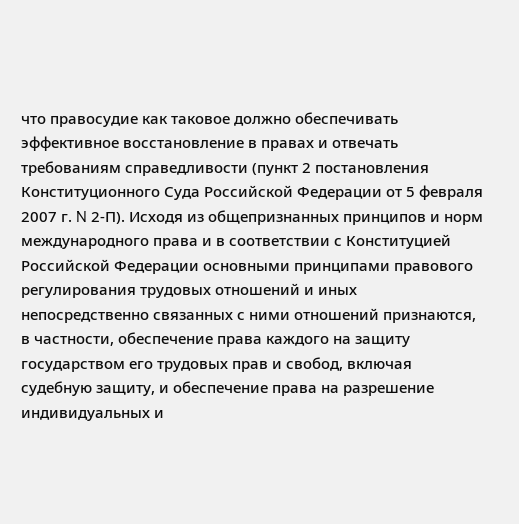что правосудие как таковое должно обеспечивать эффективное восстановление в правах и отвечать требованиям справедливости (пункт 2 постановления Конституционного Суда Российской Федерации от 5 февраля 2007 г. N 2-П). Исходя из общепризнанных принципов и норм международного права и в соответствии с Конституцией Российской Федерации основными принципами правового регулирования трудовых отношений и иных непосредственно связанных с ними отношений признаются, в частности, обеспечение права каждого на защиту государством его трудовых прав и свобод, включая судебную защиту, и обеспечение права на разрешение индивидуальных и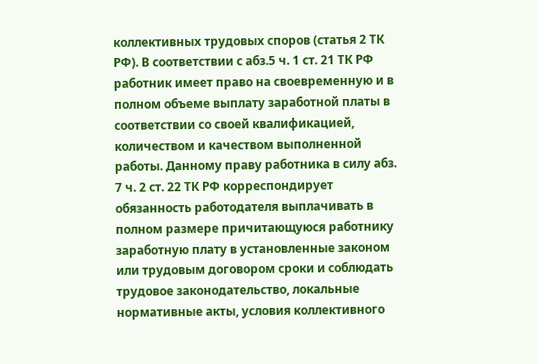коллективных трудовых споров (статья 2 ТК РФ). В соответствии с абз.5 ч. 1 ст. 21 ТК РФ работник имеет право на своевременную и в полном объеме выплату заработной платы в соответствии со своей квалификацией, количеством и качеством выполненной работы. Данному праву работника в силу абз. 7 ч. 2 ст. 22 ТК РФ корреспондирует обязанность работодателя выплачивать в полном размере причитающуюся работнику заработную плату в установленные законом или трудовым договором сроки и соблюдать трудовое законодательство, локальные нормативные акты, условия коллективного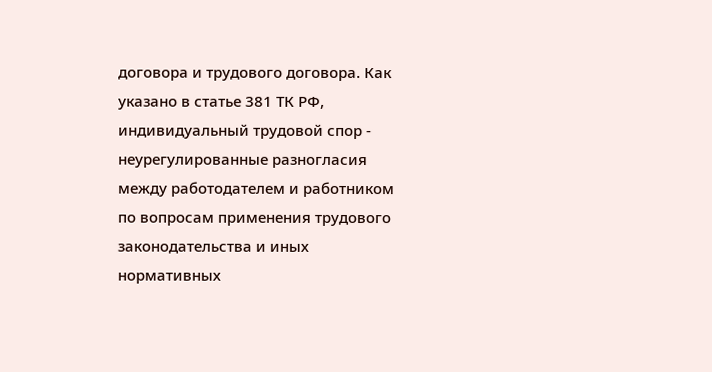договора и трудового договора. Как указано в статье 381 ТК РФ, индивидуальный трудовой спор - неурегулированные разногласия между работодателем и работником по вопросам применения трудового законодательства и иных нормативных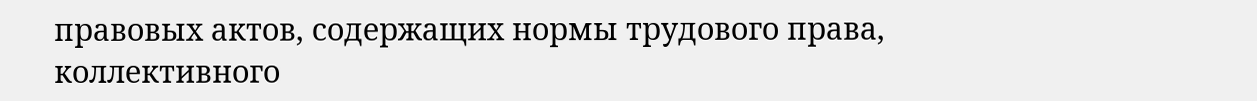правовых актов, содержащих нормы трудового права, коллективного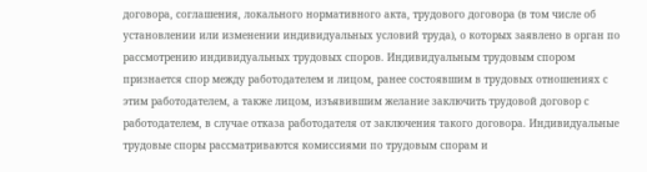договора, соглашения, локального нормативного акта, трудового договора (в том числе об установлении или изменении индивидуальных условий труда), о которых заявлено в орган по рассмотрению индивидуальных трудовых споров. Индивидуальным трудовым спором признается спор между работодателем и лицом, ранее состоявшим в трудовых отношениях с этим работодателем, а также лицом, изъявившим желание заключить трудовой договор с работодателем, в случае отказа работодателя от заключения такого договора. Индивидуальные трудовые споры рассматриваются комиссиями по трудовым спорам и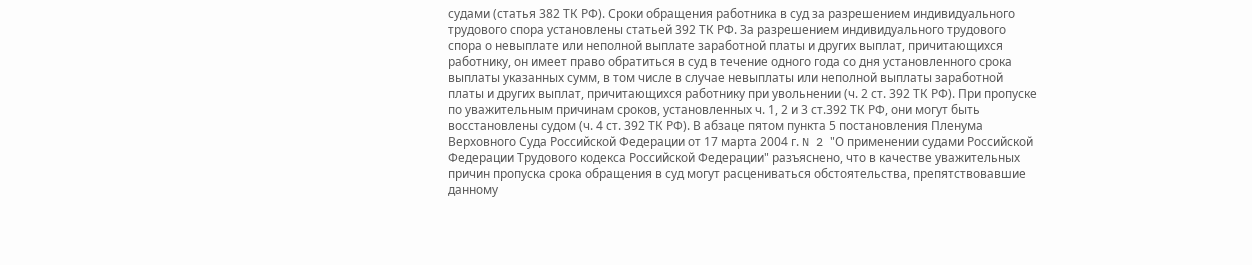судами (статья 382 ТК РФ). Сроки обращения работника в суд за разрешением индивидуального трудового спора установлены статьей 392 ТК РФ. За разрешением индивидуального трудового спора о невыплате или неполной выплате заработной платы и других выплат, причитающихся работнику, он имеет право обратиться в суд в течение одного года со дня установленного срока выплаты указанных сумм, в том числе в случае невыплаты или неполной выплаты заработной платы и других выплат, причитающихся работнику при увольнении (ч. 2 ст. 392 ТК РФ). При пропуске по уважительным причинам сроков, установленных ч. 1, 2 и 3 ст.392 ТК РФ, они могут быть восстановлены судом (ч. 4 ст. 392 ТК РФ). В абзаце пятом пункта 5 постановления Пленума Верховного Суда Российской Федерации от 17 марта 2004 г. N 2 "О применении судами Российской Федерации Трудового кодекса Российской Федерации" разъяснено, что в качестве уважительных причин пропуска срока обращения в суд могут расцениваться обстоятельства, препятствовавшие данному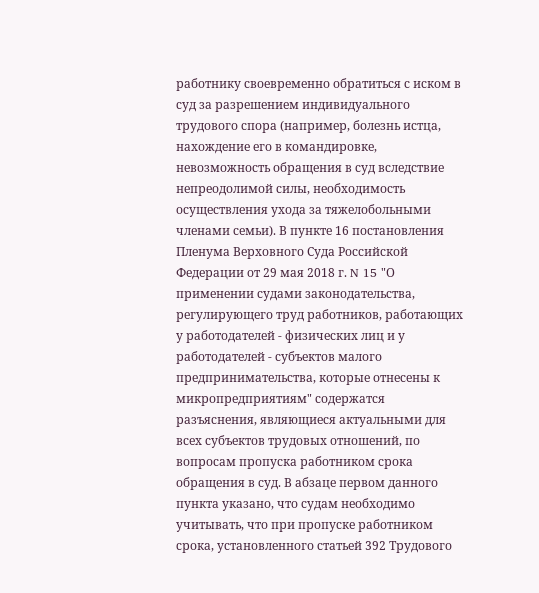работнику своевременно обратиться с иском в суд за разрешением индивидуального трудового спора (например, болезнь истца, нахождение его в командировке, невозможность обращения в суд вследствие непреодолимой силы, необходимость осуществления ухода за тяжелобольными членами семьи). В пункте 16 постановления Пленума Верховного Суда Российской Федерации от 29 мая 2018 г. N 15 "О применении судами законодательства, регулирующего труд работников, работающих у работодателей - физических лиц и у работодателей - субъектов малого предпринимательства, которые отнесены к микропредприятиям" содержатся разъяснения, являющиеся актуальными для всех субъектов трудовых отношений, по вопросам пропуска работником срока обращения в суд. В абзаце первом данного пункта указано, что судам необходимо учитывать, что при пропуске работником срока, установленного статьей 392 Трудового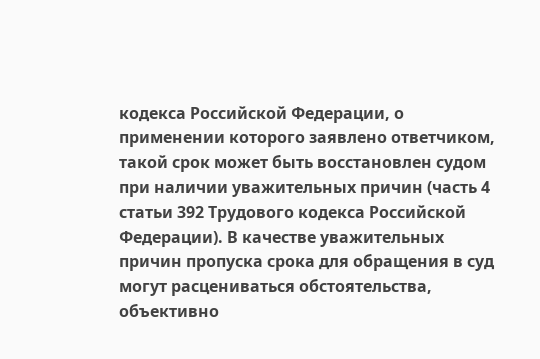кодекса Российской Федерации, о применении которого заявлено ответчиком, такой срок может быть восстановлен судом при наличии уважительных причин (часть 4 статьи 392 Трудового кодекса Российской Федерации). В качестве уважительных причин пропуска срока для обращения в суд могут расцениваться обстоятельства, объективно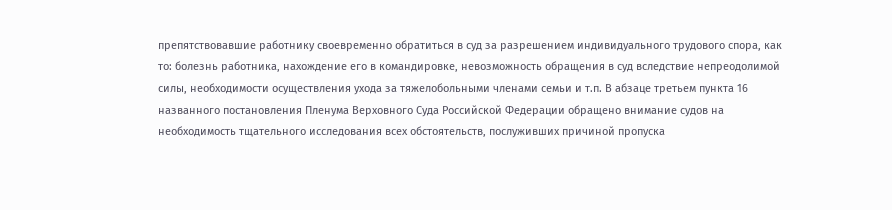препятствовавшие работнику своевременно обратиться в суд за разрешением индивидуального трудового спора, как то: болезнь работника, нахождение его в командировке, невозможность обращения в суд вследствие непреодолимой силы, необходимости осуществления ухода за тяжелобольными членами семьи и т.п. В абзаце третьем пункта 16 названного постановления Пленума Верховного Суда Российской Федерации обращено внимание судов на необходимость тщательного исследования всех обстоятельств, послуживших причиной пропуска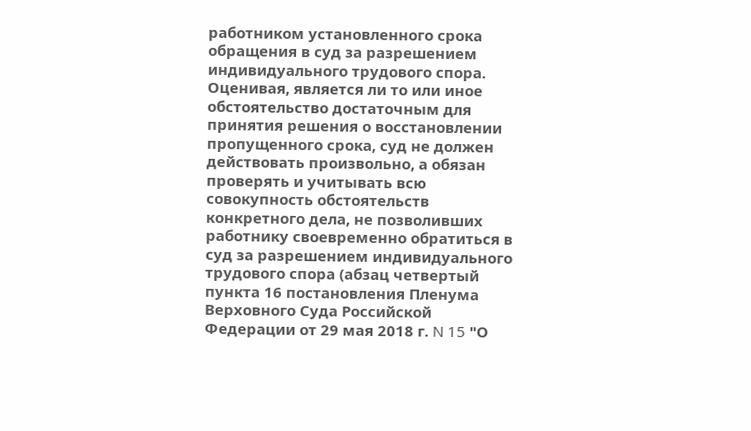работником установленного срока обращения в суд за разрешением индивидуального трудового спора. Оценивая, является ли то или иное обстоятельство достаточным для принятия решения о восстановлении пропущенного срока, суд не должен действовать произвольно, а обязан проверять и учитывать всю совокупность обстоятельств конкретного дела, не позволивших работнику своевременно обратиться в суд за разрешением индивидуального трудового спора (абзац четвертый пункта 16 постановления Пленума Верховного Суда Российской Федерации от 29 мая 2018 г. N 15 "О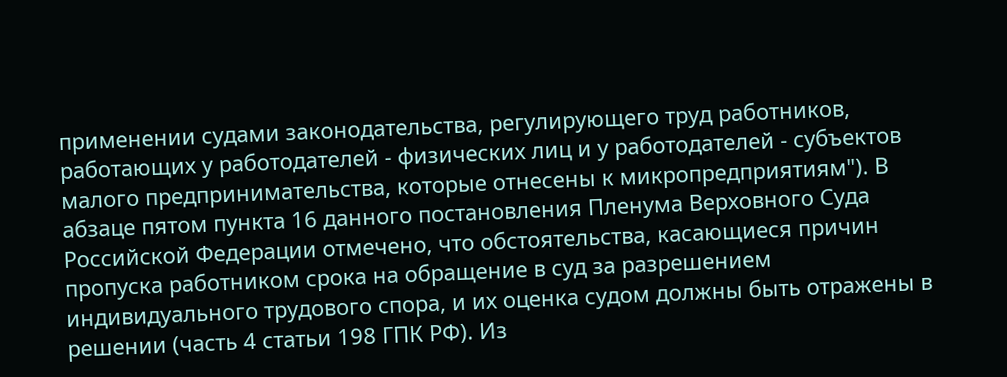применении судами законодательства, регулирующего труд работников, работающих у работодателей - физических лиц и у работодателей - субъектов малого предпринимательства, которые отнесены к микропредприятиям"). В абзаце пятом пункта 16 данного постановления Пленума Верховного Суда Российской Федерации отмечено, что обстоятельства, касающиеся причин пропуска работником срока на обращение в суд за разрешением индивидуального трудового спора, и их оценка судом должны быть отражены в решении (часть 4 статьи 198 ГПК РФ). Из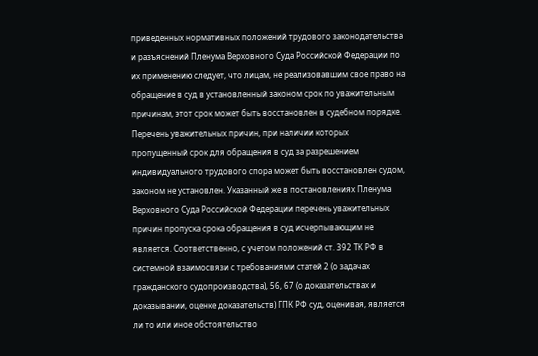приведенных нормативных положений трудового законодательства и разъяснений Пленума Верховного Суда Российской Федерации по их применению следует, что лицам, не реализовавшим свое право на обращение в суд в установленный законом срок по уважительным причинам, этот срок может быть восстановлен в судебном порядке. Перечень уважительных причин, при наличии которых пропущенный срок для обращения в суд за разрешением индивидуального трудового спора может быть восстановлен судом, законом не установлен. Указанный же в постановлениях Пленума Верховного Суда Российской Федерации перечень уважительных причин пропуска срока обращения в суд исчерпывающим не является. Соответственно, с учетом положений ст. 392 ТК РФ в системной взаимосвязи с требованиями статей 2 (о задачах гражданского судопроизводства), 56, 67 (о доказательствах и доказывании, оценке доказательств) ГПК РФ суд, оценивая, является ли то или иное обстоятельство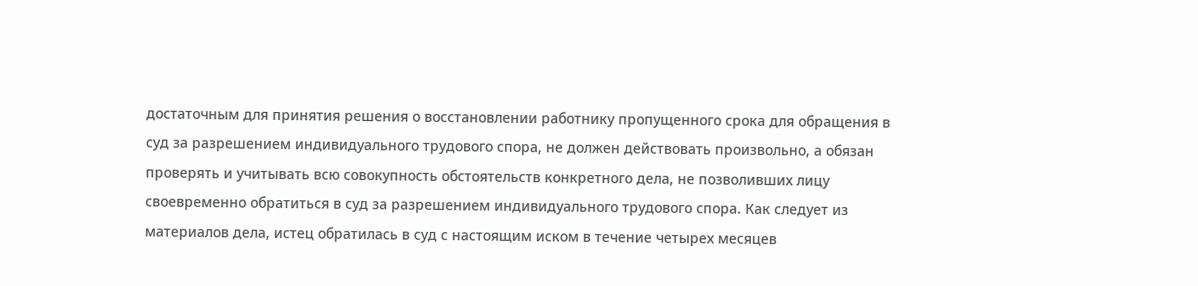достаточным для принятия решения о восстановлении работнику пропущенного срока для обращения в суд за разрешением индивидуального трудового спора, не должен действовать произвольно, а обязан проверять и учитывать всю совокупность обстоятельств конкретного дела, не позволивших лицу своевременно обратиться в суд за разрешением индивидуального трудового спора. Как следует из материалов дела, истец обратилась в суд с настоящим иском в течение четырех месяцев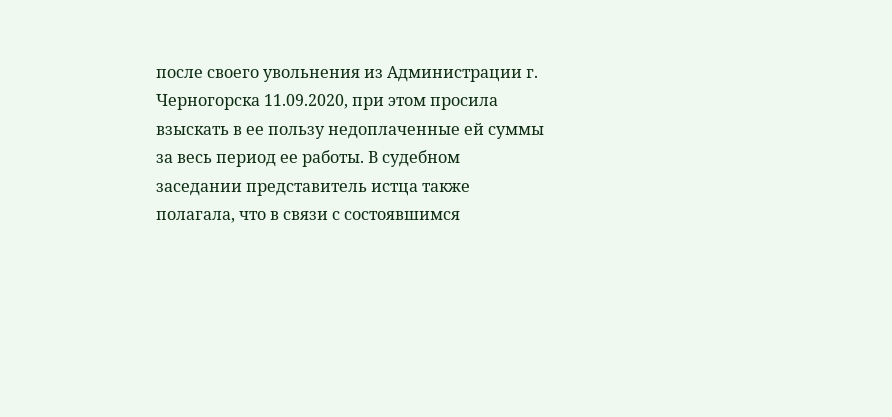после своего увольнения из Администрации г. Черногорска 11.09.2020, при этом просила взыскать в ее пользу недоплаченные ей суммы за весь период ее работы. В судебном заседании представитель истца также полагала, что в связи с состоявшимся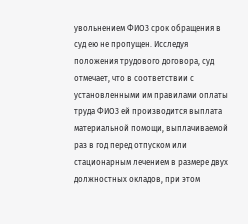увольнением ФИО3 срок обращения в суд ею не пропущен. Исследуя положения трудового договора, суд отмечает, что в соответствии с установленными им правилами оплаты труда ФИО3 ей производится выплата материальной помощи, выплачиваемой раз в год перед отпуском или стационарным лечением в размере двух должностных окладов, при этом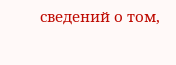сведений о том,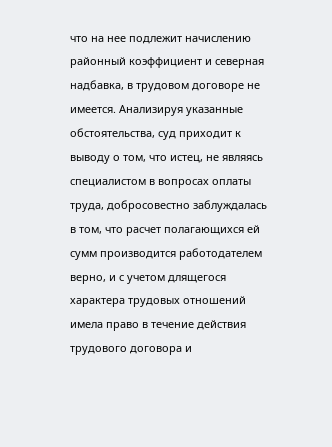что на нее подлежит начислению районный коэффициент и северная надбавка, в трудовом договоре не имеется. Анализируя указанные обстоятельства, суд приходит к выводу о том, что истец, не являясь специалистом в вопросах оплаты труда, добросовестно заблуждалась в том, что расчет полагающихся ей сумм производится работодателем верно, и с учетом длящегося характера трудовых отношений имела право в течение действия трудового договора и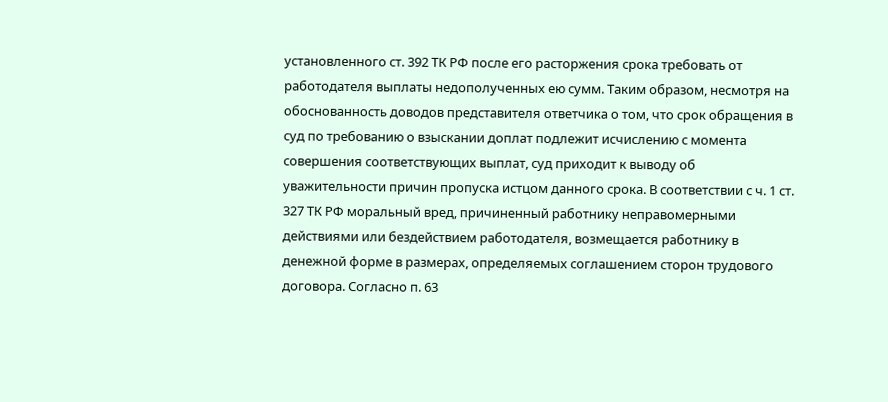установленного ст. 392 ТК РФ после его расторжения срока требовать от работодателя выплаты недополученных ею сумм. Таким образом, несмотря на обоснованность доводов представителя ответчика о том, что срок обращения в суд по требованию о взыскании доплат подлежит исчислению с момента совершения соответствующих выплат, суд приходит к выводу об уважительности причин пропуска истцом данного срока. В соответствии с ч. 1 ст. 327 ТК РФ моральный вред, причиненный работнику неправомерными действиями или бездействием работодателя, возмещается работнику в денежной форме в размерах, определяемых соглашением сторон трудового договора. Согласно п. 63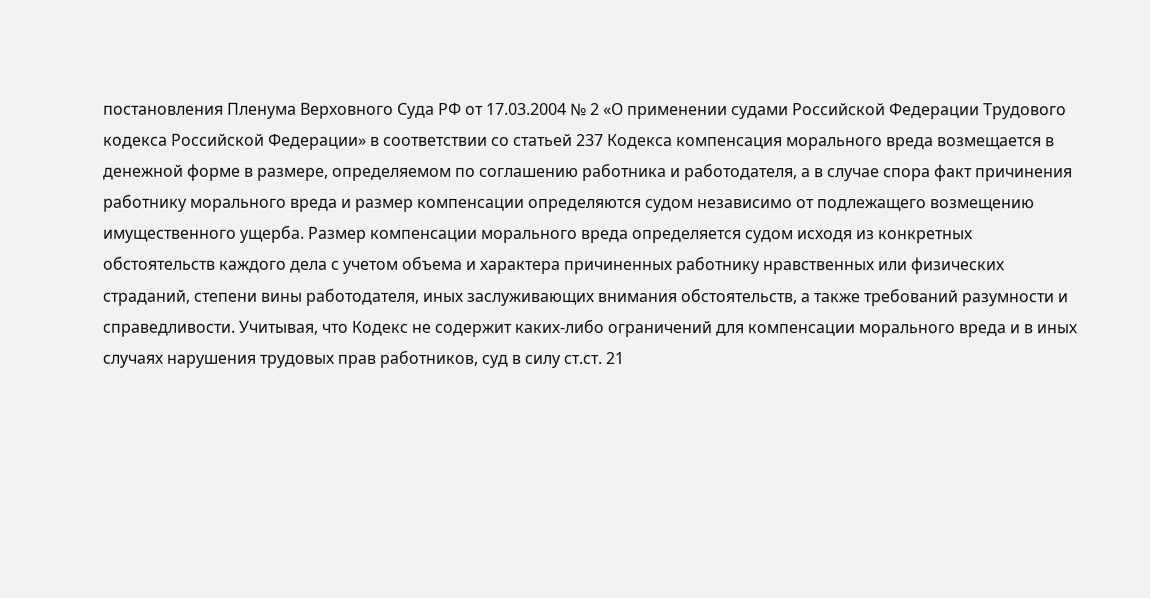постановления Пленума Верховного Суда РФ от 17.03.2004 № 2 «О применении судами Российской Федерации Трудового кодекса Российской Федерации» в соответствии со статьей 237 Кодекса компенсация морального вреда возмещается в денежной форме в размере, определяемом по соглашению работника и работодателя, а в случае спора факт причинения работнику морального вреда и размер компенсации определяются судом независимо от подлежащего возмещению имущественного ущерба. Размер компенсации морального вреда определяется судом исходя из конкретных обстоятельств каждого дела с учетом объема и характера причиненных работнику нравственных или физических страданий, степени вины работодателя, иных заслуживающих внимания обстоятельств, а также требований разумности и справедливости. Учитывая, что Кодекс не содержит каких-либо ограничений для компенсации морального вреда и в иных случаях нарушения трудовых прав работников, суд в силу ст.ст. 21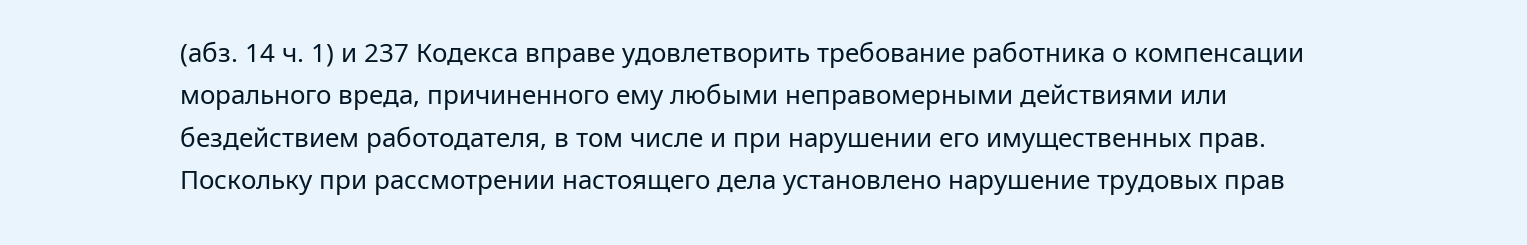(абз. 14 ч. 1) и 237 Кодекса вправе удовлетворить требование работника о компенсации морального вреда, причиненного ему любыми неправомерными действиями или бездействием работодателя, в том числе и при нарушении его имущественных прав. Поскольку при рассмотрении настоящего дела установлено нарушение трудовых прав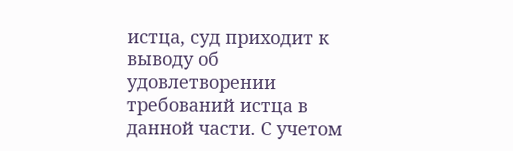истца, суд приходит к выводу об удовлетворении требований истца в данной части. С учетом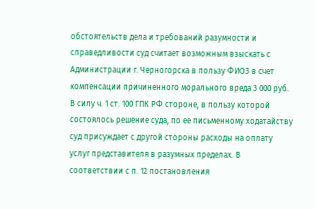обстоятельств дела и требований разумности и справедливости суд считает возможным взыскать с Администрации г. Черногорска в пользу ФИО3 в счет компенсации причиненного морального вреда 3 000 руб. В силу ч. 1 ст. 100 ГПК РФ стороне, в пользу которой состоялось решение суда, по ее письменному ходатайству суд присуждает с другой стороны расходы на оплату услуг представителя в разумных пределах. В соответствии с п. 12 постановления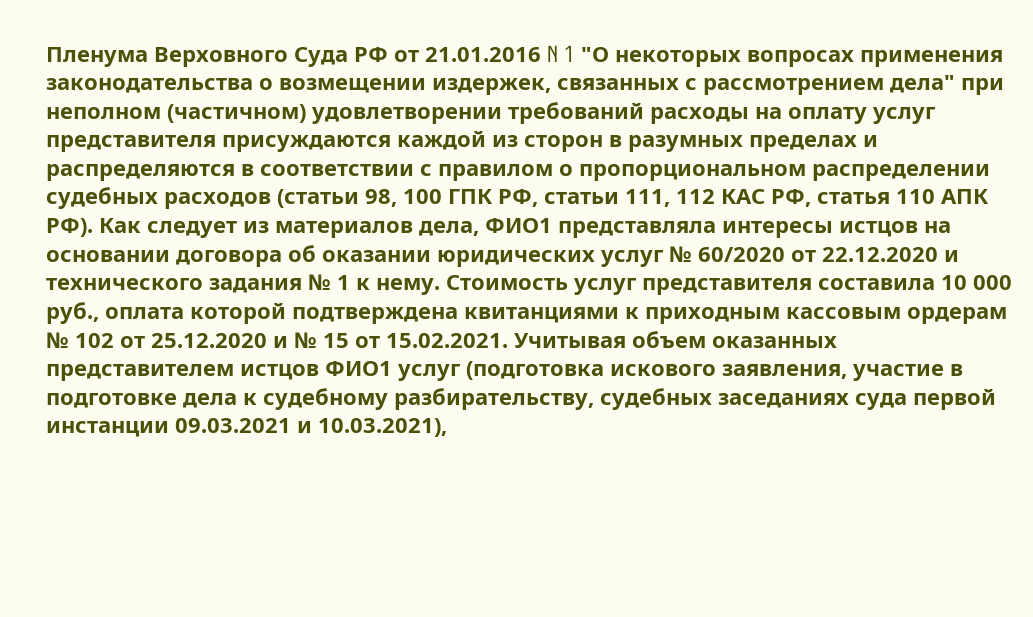Пленума Верховного Суда РФ от 21.01.2016 N 1 "О некоторых вопросах применения законодательства о возмещении издержек, связанных с рассмотрением дела" при неполном (частичном) удовлетворении требований расходы на оплату услуг представителя присуждаются каждой из сторон в разумных пределах и распределяются в соответствии с правилом о пропорциональном распределении судебных расходов (статьи 98, 100 ГПК РФ, статьи 111, 112 КАС РФ, статья 110 АПК РФ). Как следует из материалов дела, ФИО1 представляла интересы истцов на основании договора об оказании юридических услуг № 60/2020 от 22.12.2020 и технического задания № 1 к нему. Стоимость услуг представителя составила 10 000 руб., оплата которой подтверждена квитанциями к приходным кассовым ордерам № 102 от 25.12.2020 и № 15 от 15.02.2021. Учитывая объем оказанных представителем истцов ФИО1 услуг (подготовка искового заявления, участие в подготовке дела к судебному разбирательству, судебных заседаниях суда первой инстанции 09.03.2021 и 10.03.2021),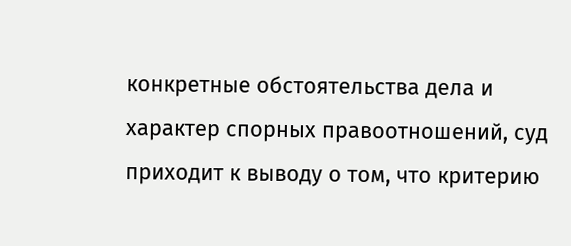конкретные обстоятельства дела и характер спорных правоотношений, суд приходит к выводу о том, что критерию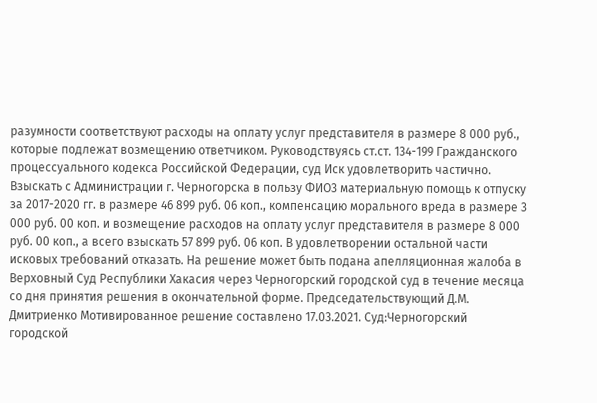разумности соответствуют расходы на оплату услуг представителя в размере 8 000 руб., которые подлежат возмещению ответчиком. Руководствуясь ст.ст. 134-199 Гражданского процессуального кодекса Российской Федерации, суд Иск удовлетворить частично. Взыскать с Администрации г. Черногорска в пользу ФИО3 материальную помощь к отпуску за 2017-2020 гг. в размере 46 899 руб. 06 коп., компенсацию морального вреда в размере 3 000 руб. 00 коп. и возмещение расходов на оплату услуг представителя в размере 8 000 руб. 00 коп., а всего взыскать 57 899 руб. 06 коп. В удовлетворении остальной части исковых требований отказать. На решение может быть подана апелляционная жалоба в Верховный Суд Республики Хакасия через Черногорский городской суд в течение месяца со дня принятия решения в окончательной форме. Председательствующий Д.М. Дмитриенко Мотивированное решение составлено 17.03.2021. Суд:Черногорский городской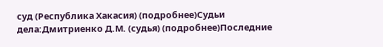суд (Республика Хакасия) (подробнее)Судьи дела:Дмитриенко Д.М. (судья) (подробнее)Последние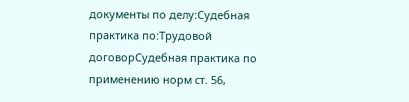документы по делу:Судебная практика по:Трудовой договорСудебная практика по применению норм ст. 56,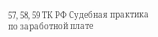57, 58, 59 ТК РФ Судебная практика по заработной плате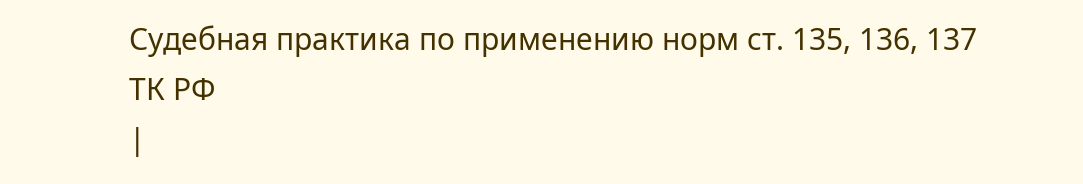Судебная практика по применению норм ст. 135, 136, 137 ТК РФ
|